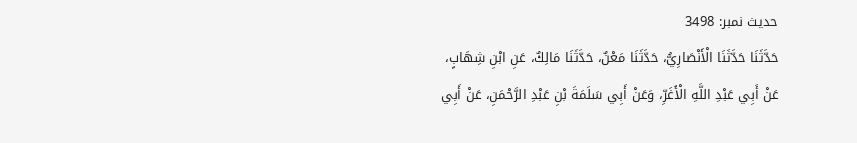حدیث نمبر: 3498
حَدَّثَنَا حَدَّثَنَا الْأَنْصَارِيُّ، حَدَّثَنَا مَعْنٌ، حَدَّثَنَا مَالِكٌ، عَنِ ابْنِ شِهَابٍ، عَنْ أَبِي عَبْدِ اللَّهِ الْأَغَرِّ، وَعَنْ أَبِي سَلَمَةَ بْنِ عَبْدِ الرَّحْمَنِ، عَنْ أَبِي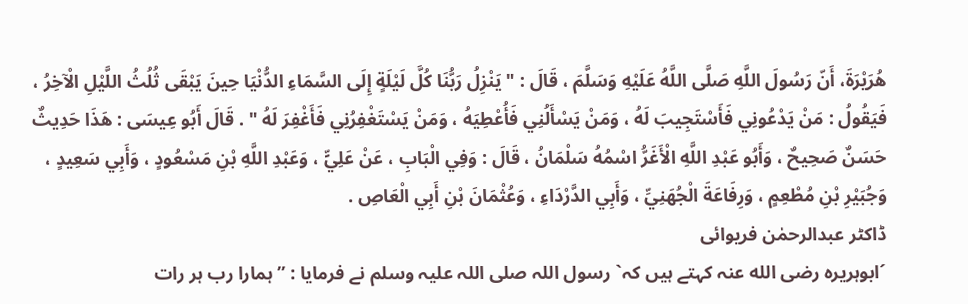هُرَيْرَةَ، أَنّ رَسُولَ اللَّهِ صَلَّى اللَّهُ عَلَيْهِ وَسَلَّمَ ، قَالَ : " يَنْزِلُ رَبُّنَا كُلَّ لَيْلَةٍ إِلَى السَّمَاءِ الدُّنْيَا حِينَ يَبْقَى ثُلُثُ اللَّيْلِ الْآخِرُ ، فَيَقُولُ : مَنْ يَدْعُونِي فَأَسْتَجِيبَ لَهُ ، وَمَنْ يَسْأَلُنِي فَأُعْطِيَهُ ، وَمَنْ يَسْتَغْفِرُنِي فَأَغْفِرَ لَهُ " . قَالَ أَبُو عِيسَى : هَذَا حَدِيثٌ حَسَنٌ صَحِيحٌ ، وَأَبُو عَبْدِ اللَّهِ الْأَغَرُّ اسْمُهُ سَلْمَانُ ، قَالَ : وَفِي الْبَابِ ، عَنْ عَلِيٍّ ، وَعَبْدِ اللَّهِ بْنِ مَسْعُودٍ ، وَأَبِي سَعِيدٍ ، وَجُبَيْرِ بْنِ مُطْعِمٍ ، وَرِفَاعَةَ الْجُهَنِيِّ ، وَأَبِي الدَّرْدَاءِ ، وَعُثْمَانَ بْنِ أَبِي الْعَاصِ .
ڈاکٹر عبدالرحمٰن فریوائی
´ابوہریرہ رضی الله عنہ کہتے ہیں کہ` رسول اللہ صلی اللہ علیہ وسلم نے فرمایا : ” ہمارا رب ہر رات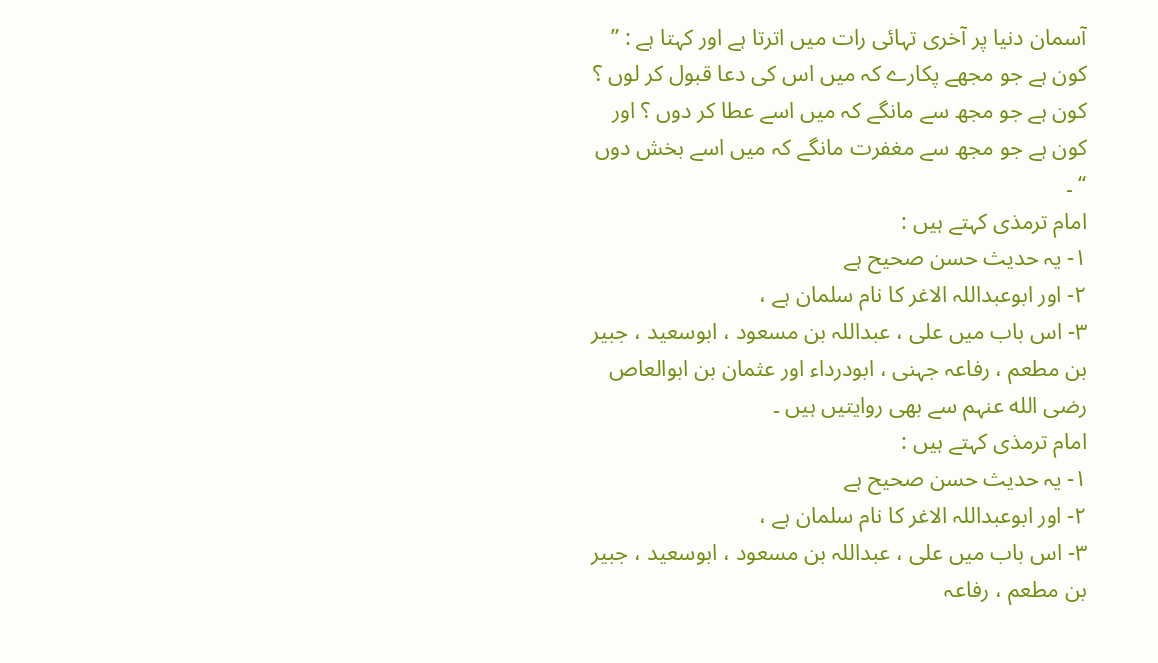آسمان دنیا پر آخری تہائی رات میں اترتا ہے اور کہتا ہے : ” کون ہے جو مجھے پکارے کہ میں اس کی دعا قبول کر لوں ؟ کون ہے جو مجھ سے مانگے کہ میں اسے عطا کر دوں ؟ اور کون ہے جو مجھ سے مغفرت مانگے کہ میں اسے بخش دوں “ ۔
امام ترمذی کہتے ہیں :
۱- یہ حدیث حسن صحیح ہے
۲- اور ابوعبداللہ الاغر کا نام سلمان ہے ،
۳- اس باب میں علی ، عبداللہ بن مسعود ، ابوسعید ، جبیر بن مطعم ، رفاعہ جہنی ، ابودرداء اور عثمان بن ابوالعاص رضی الله عنہم سے بھی روایتیں ہیں ۔
امام ترمذی کہتے ہیں :
۱- یہ حدیث حسن صحیح ہے
۲- اور ابوعبداللہ الاغر کا نام سلمان ہے ،
۳- اس باب میں علی ، عبداللہ بن مسعود ، ابوسعید ، جبیر بن مطعم ، رفاعہ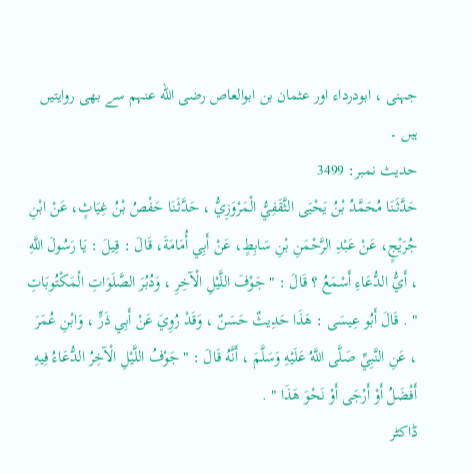جہنی ، ابودرداء اور عثمان بن ابوالعاص رضی الله عنہم سے بھی روایتیں ہیں ۔
حدیث نمبر: 3499
حَدَّثَنَا مُحَمَّدُ بْنُ يَحْيَى الثَّقَفِيُّ الْمَرْوَزِيُّ ، حَدَّثَنَا حَفْصُ بْنُ غِيَاثٍ، عَنْ ابْنِ جُرَيْجٍ، عَنْ عَبْدِ الرَّحْمَنِ بْنِ سَابِطٍ، عَنْ أَبِي أُمَامَةَ، قَالَ : قِيلَ : يَا رَسُولَ اللَّهِ ، أَيُّ الدُّعَاءِ أَسْمَعُ ؟ قَالَ : " جَوْفَ اللَّيْلِ الْآخِرِ ، وَدُبُرَ الصَّلَوَاتِ الْمَكْتُوبَاتِ " . قَالَ أَبُو عِيسَى : هَذَا حَدِيثٌ حَسَنٌ ، وَقَدْ رُوِيَ عَنْ أَبِي ذَرٍّ ، وَابْنِ عُمَرَ ، عَنِ النَّبِيِّ صَلَّى اللَّهُ عَلَيْهِ وَسَلَّمَ ، أَنَّهُ قَالَ : " جَوْفُ اللَّيْلِ الْآخِرُ الدُّعَاءُ فِيهِ أَفْضَلُ أَوْ أَرْجَى أَوْ نَحْوَ هَذَا " .
ڈاکٹر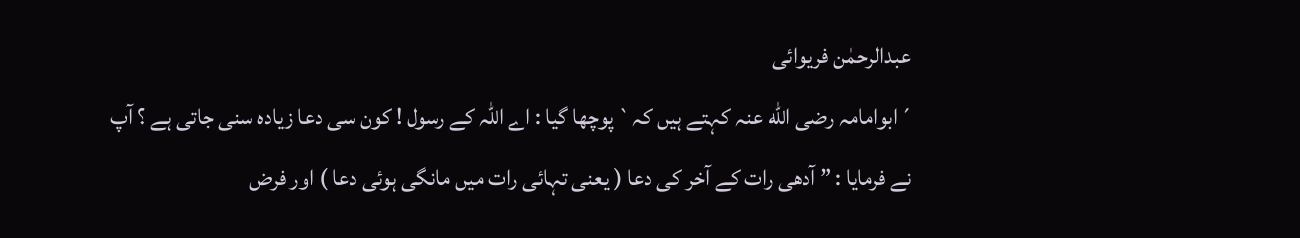عبدالرحمٰن فریوائی
´ابوامامہ رضی الله عنہ کہتے ہیں کہ` پوچھا گیا : اے اللہ کے رسول ! کون سی دعا زیادہ سنی جاتی ہے ؟ آپ نے فرمایا : ” آدھی رات کے آخر کی دعا ( یعنی تہائی رات میں مانگی ہوئی دعا ) اور فرض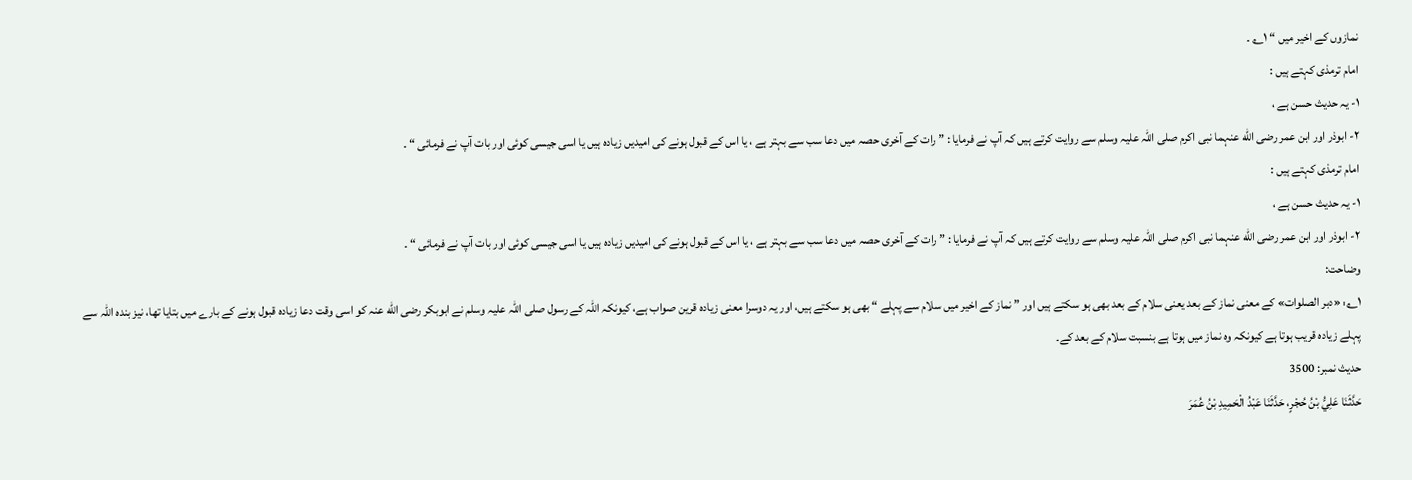نمازوں کے اخیر میں “ ۱؎ ۔
امام ترمذی کہتے ہیں :
۱- یہ حدیث حسن ہے ،
۲- ابوذر اور ابن عمر رضی الله عنہما نبی اکرم صلی اللہ علیہ وسلم سے روایت کرتے ہیں کہ آپ نے فرمایا : ” رات کے آخری حصہ میں دعا سب سے بہتر ہے ، یا اس کے قبول ہونے کی امیدیں زیادہ ہیں یا اسی جیسی کوئی اور بات آپ نے فرمائی “ ۔
امام ترمذی کہتے ہیں :
۱- یہ حدیث حسن ہے ،
۲- ابوذر اور ابن عمر رضی الله عنہما نبی اکرم صلی اللہ علیہ وسلم سے روایت کرتے ہیں کہ آپ نے فرمایا : ” رات کے آخری حصہ میں دعا سب سے بہتر ہے ، یا اس کے قبول ہونے کی امیدیں زیادہ ہیں یا اسی جیسی کوئی اور بات آپ نے فرمائی “ ۔
وضاحت:
۱؎: «دبر الصلوات» کے معنی نماز کے بعد یعنی سلام کے بعد بھی ہو سکتے ہیں اور ” نماز کے اخیر میں سلام سے پہلے “ بھی ہو سکتے ہیں، اور یہ دوسرا معنی زیادہ قرین صواب ہے، کیونکہ اللہ کے رسول صلی اللہ علیہ وسلم نے ابوبکر رضی الله عنہ کو اسی وقت دعا زیادہ قبول ہونے کے بارے میں بتایا تھا، نیز بندہ اللہ سے پہلے زیادہ قریب ہوتا ہے کیونکہ وہ نماز میں ہوتا ہے بنسبت سلام کے بعد کے۔
حدیث نمبر: 3500
حَدَّثَنَا عَلِيُّ بْنُ حُجْرٍ، حَدَّثَنَا عَبْدُ الْحَمِيدِ بْنُ عُمَرَ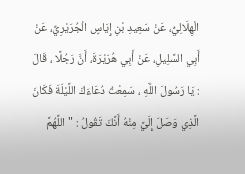الْهِلَالِيُّ، عَنْ سَعِيدِ بْنِ إِيَاسٍ الْجُرَيْرِيِّ، عَنْ أَبِي السَّلِيلِ، عَنْ أَبِي هُرَيْرَةَ، أَنَّ رَجُلًا ، قَالَ : يَا رَسُولَ اللَّهِ ، سَمِعْتُ دُعَاءَكَ اللَّيْلَةَ فَكَانَ الَّذِي وَصَلَ إِلَيَّ مِنْهُ أَنَّكَ تَقُولُ : " اللَّهُمَّ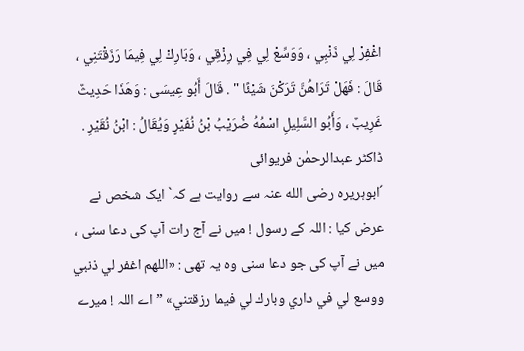اغْفِرْ لِي ذَنْبِي ، وَوَسِّعْ لِي فِي رِزْقِي ، وَبَارِكْ لِي فِيمَا رَزَقْتَنِي ، قَالَ : فَهَلْ تَرَاهُنَّ تَرَكْنَ شَيْئًا " . قَالَ أَبُو عِيسَى : وَهَذَا حَدِيثٌ غَرِيبٌ ، وَأَبُو السَّلِيلِ اسْمُهُ ضُرَيْبُ بْنُ نُفَيْرٍ وَيُقَالُ : ابْنُ نُقَيْرِ .
ڈاکٹر عبدالرحمٰن فریوائی
´ابوہریرہ رضی الله عنہ سے روایت ہے کہ` ایک شخص نے عرض کیا : اللہ کے رسول ! میں نے آج رات آپ کی دعا سنی ، میں نے آپ کی جو دعا سنی وہ یہ تھی : «اللهم اغفر لي ذنبي ووسع لي في داري وبارك لي فيما رزقتني» ” اے اللہ ! میرے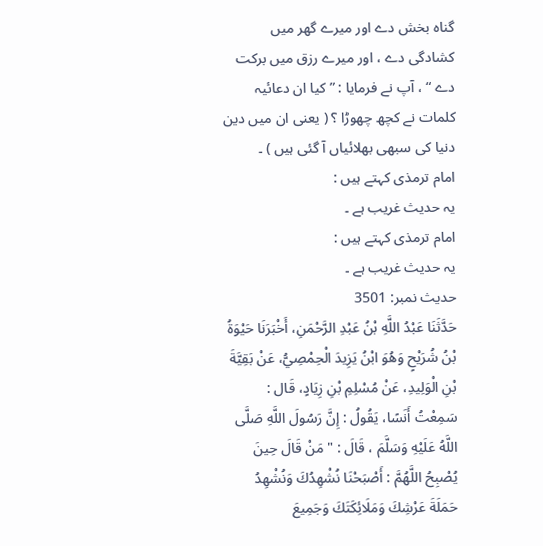گناہ بخش دے اور میرے گھر میں کشادگی دے ، اور میرے رزق میں برکت دے “ ، آپ نے فرمایا : ” کیا ان دعائیہ کلمات نے کچھ چھوڑا ؟ ( یعنی ان میں دین دنیا کی سبھی بھلائیاں آ گئی ہیں ) ۔
امام ترمذی کہتے ہیں :
یہ حدیث غریب ہے ۔
امام ترمذی کہتے ہیں :
یہ حدیث غریب ہے ۔
حدیث نمبر: 3501
حَدَّثَنَا عَبْدُ اللَّهِ بْنُ عَبْدِ الرَّحْمَنِ، أَخْبَرَنَا حَيْوَةُ بْنُ شُرَيْحٍ وَهُوَ ابْنُ يَزِيدَ الْحِمْصِيُّ، عَنْ بَقِيَّةَ بْنِ الْوَلِيدِ، عَنْ مُسْلِمِ بْنِ زِيَادٍ، قَال : سَمِعْتُ أَنَسًا، يَقُولُ : إِنَّ رَسُولَ اللَّهِ صَلَّى اللَّهُ عَلَيْهِ وَسَلَّمَ ، قَالَ : " مَنْ قَالَ حِينَ يُصْبِحُ اللَّهُمَّ : أَصْبَحْنَا نُشْهِدُكَ وَنُشْهِدُ حَمَلَةَ عَرْشِكَ وَمَلَائِكَتَكَ وَجَمِيعَ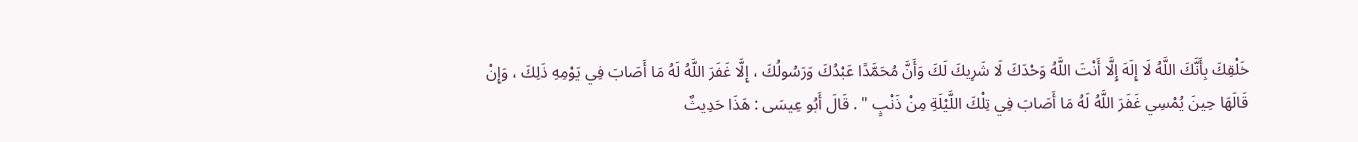خَلْقِكَ بِأَنَّكَ اللَّهُ لَا إِلَهَ إِلَّا أَنْتَ اللَّهُ وَحْدَكَ لَا شَرِيكَ لَكَ وَأَنَّ مُحَمَّدًا عَبْدُكَ وَرَسُولُكَ ، إِلَّا غَفَرَ اللَّهُ لَهُ مَا أَصَابَ فِي يَوْمِهِ ذَلِكَ ، وَإِنْ قَالَهَا حِينَ يُمْسِي غَفَرَ اللَّهُ لَهُ مَا أَصَابَ فِي تِلْكَ اللَّيْلَةِ مِنْ ذَنْبٍ " . قَالَ أَبُو عِيسَى : هَذَا حَدِيثٌ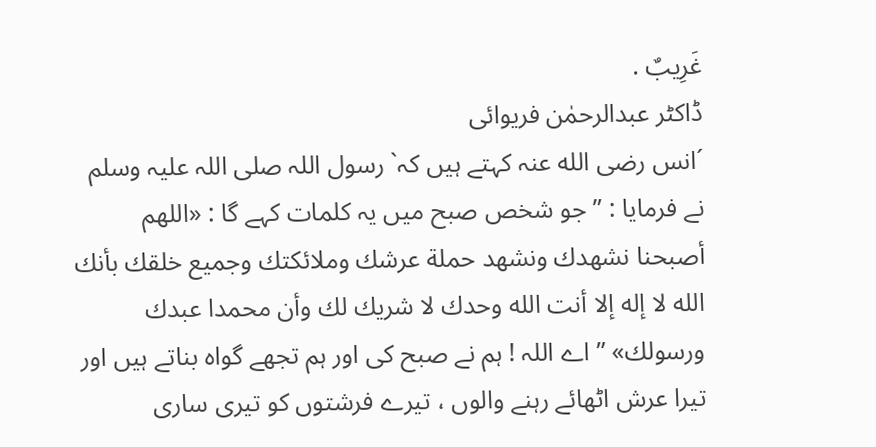غَرِيبٌ .
ڈاکٹر عبدالرحمٰن فریوائی
´انس رضی الله عنہ کہتے ہیں کہ` رسول اللہ صلی اللہ علیہ وسلم نے فرمایا : ” جو شخص صبح میں یہ کلمات کہے گا : «اللهم أصبحنا نشهدك ونشهد حملة عرشك وملائكتك وجميع خلقك بأنك الله لا إله إلا أنت الله وحدك لا شريك لك وأن محمدا عبدك ورسولك» ” اے اللہ ! ہم نے صبح کی اور ہم تجھے گواہ بناتے ہیں اور تیرا عرش اٹھائے رہنے والوں ، تیرے فرشتوں کو تیری ساری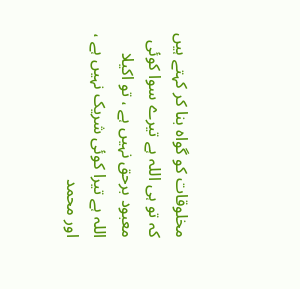مخلوقات کو گواہ بنا کر کہتے ہیں کہ تو ہی اللہ ہے تیرے سوا کوئی معبود برحق نہیں ہے ، تو اکیلا اللہ ہے تیرا کوئی شریک نہیں ہے ، اور محمد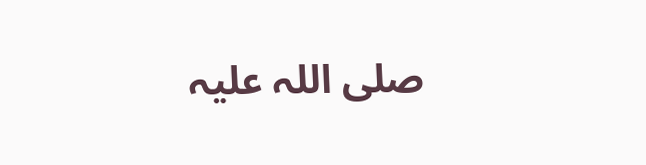صلی اللہ علیہ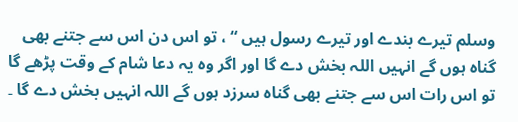وسلم تیرے بندے اور تیرے رسول ہیں “ ، تو اس دن اس سے جتنے بھی گناہ ہوں گے انہیں اللہ بخش دے گا اور اگر وہ یہ دعا شام کے وقت پڑھے گا تو اس رات اس سے جتنے بھی گناہ سرزد ہوں گے اللہ انہیں بخش دے گا ۔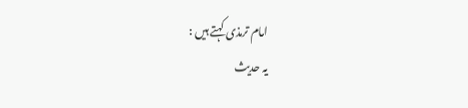امام ترمذی کہتے ہیں :
یہ حدیث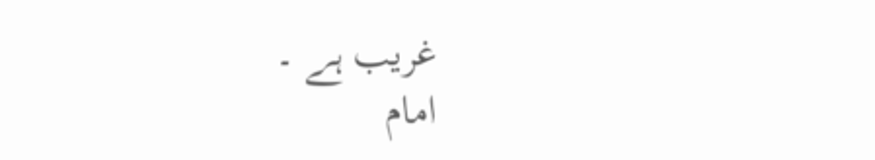غریب ہے ۔
امام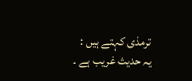ترمذی کہتے ہیں :
یہ حدیث غریب ہے ۔